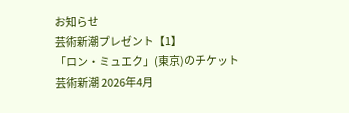お知らせ
芸術新潮プレゼント【1】
「ロン・ミュエク」(東京)のチケット
芸術新潮 2026年4月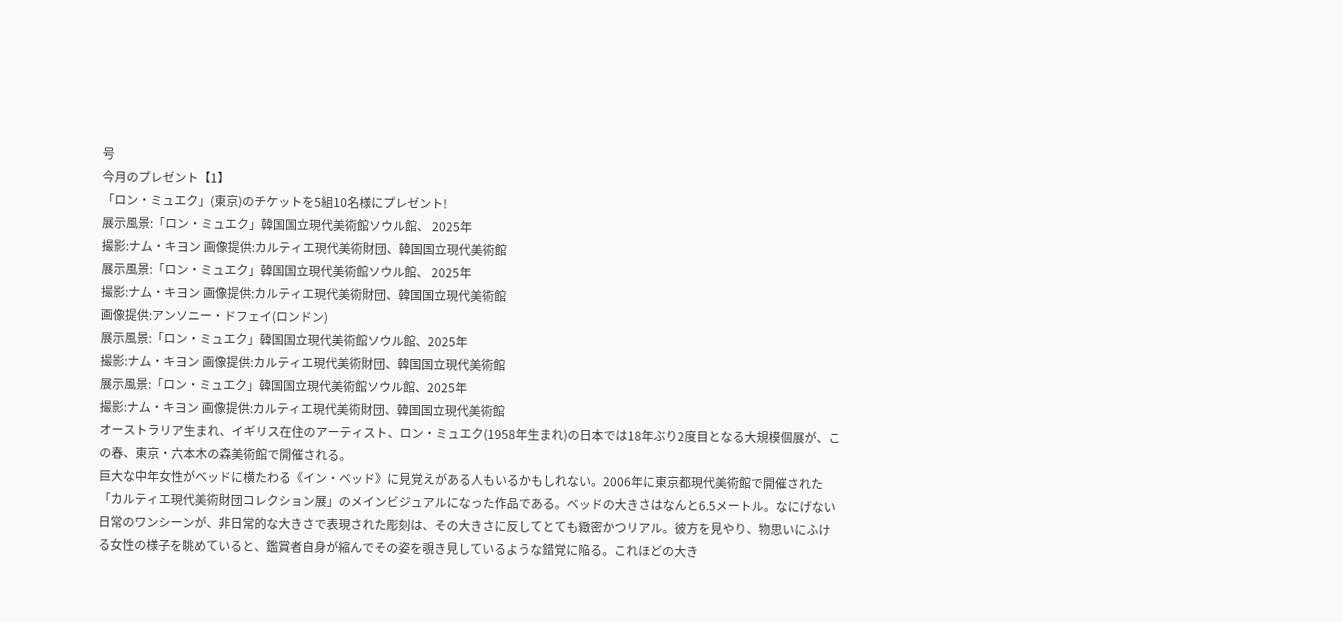号
今月のプレゼント【1】
「ロン・ミュエク」(東京)のチケットを5組10名様にプレゼント!
展示風景:「ロン・ミュエク」韓国国立現代美術館ソウル館、 2025年
撮影:ナム・キヨン 画像提供:カルティエ現代美術財団、韓国国立現代美術館
展示風景:「ロン・ミュエク」韓国国立現代美術館ソウル館、 2025年
撮影:ナム・キヨン 画像提供:カルティエ現代美術財団、韓国国立現代美術館
画像提供:アンソニー・ドフェイ(ロンドン)
展示風景:「ロン・ミュエク」韓国国立現代美術館ソウル館、2025年
撮影:ナム・キヨン 画像提供:カルティエ現代美術財団、韓国国立現代美術館
展示風景:「ロン・ミュエク」韓国国立現代美術館ソウル館、2025年
撮影:ナム・キヨン 画像提供:カルティエ現代美術財団、韓国国立現代美術館
オーストラリア生まれ、イギリス在住のアーティスト、ロン・ミュエク(1958年生まれ)の日本では18年ぶり2度目となる大規模個展が、この春、東京・六本木の森美術館で開催される。
巨大な中年女性がベッドに横たわる《イン・ベッド》に見覚えがある人もいるかもしれない。2006年に東京都現代美術館で開催された「カルティエ現代美術財団コレクション展」のメインビジュアルになった作品である。ベッドの大きさはなんと6.5メートル。なにげない日常のワンシーンが、非日常的な大きさで表現された彫刻は、その大きさに反してとても緻密かつリアル。彼方を見やり、物思いにふける女性の様子を眺めていると、鑑賞者自身が縮んでその姿を覗き見しているような錯覚に陥る。これほどの大き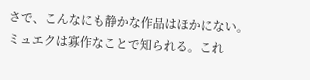さで、こんなにも静かな作品はほかにない。
ミュエクは寡作なことで知られる。これ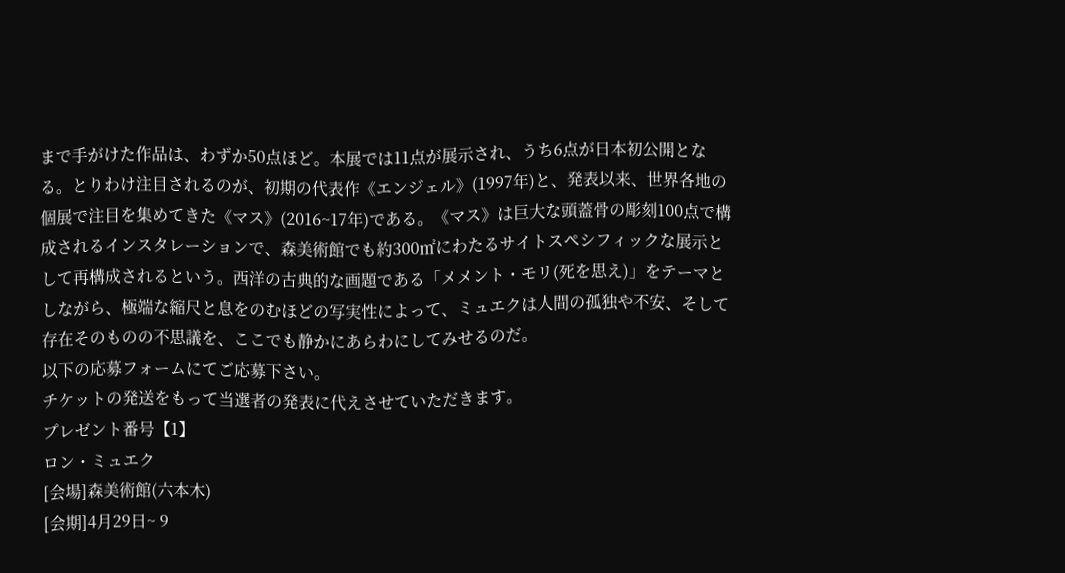まで手がけた作品は、わずか50点ほど。本展では11点が展示され、うち6点が日本初公開となる。とりわけ注目されるのが、初期の代表作《エンジェル》(1997年)と、発表以来、世界各地の個展で注目を集めてきた《マス》(2016~17年)である。《マス》は巨大な頭蓋骨の彫刻100点で構成されるインスタレーションで、森美術館でも約300㎡にわたるサイトスペシフィックな展示として再構成されるという。西洋の古典的な画題である「メメント・モリ(死を思え)」をテーマとしながら、極端な縮尺と息をのむほどの写実性によって、ミュエクは人間の孤独や不安、そして存在そのものの不思議を、ここでも静かにあらわにしてみせるのだ。
以下の応募フォームにてご応募下さい。
チケットの発送をもって当選者の発表に代えさせていただきます。
プレゼント番号【1】
ロン・ミュエク
[会場]森美術館(六本木)
[会期]4月29日~ 9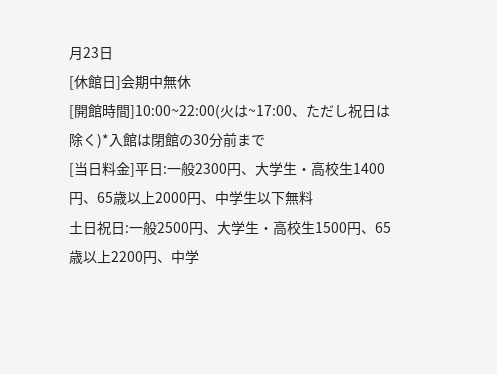月23日
[休館日]会期中無休
[開館時間]10:00~22:00(火は~17:00、ただし祝日は除く)*入館は閉館の30分前まで
[当日料金]平日:一般2300円、大学生・高校生1400円、65歳以上2000円、中学生以下無料
土日祝日:一般2500円、大学生・高校生1500円、65歳以上2200円、中学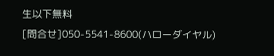生以下無料
[問合せ]050-5541-8600(ハローダイヤル)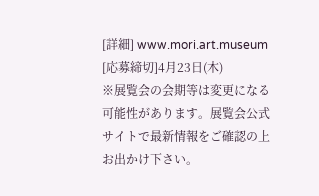[詳細] www.mori.art.museum
[応募締切]4月23日(木)
※展覧会の会期等は変更になる可能性があります。展覧会公式サイトで最新情報をご確認の上お出かけ下さい。